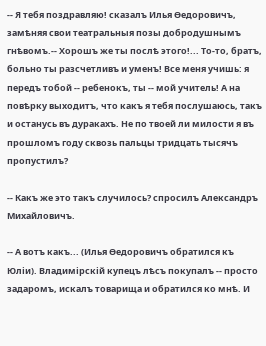-- Я тебя поздравляю! сказалъ Илья Ѳедоровичъ, замѣняя свои театральныя позы добродушнымъ гнѣвомъ.-- Хорошъ же ты послѣ этого!... То-то, братъ, больно ты разсчетливъ и уменъ! Все меня учишь: я передъ тобой -- ребенокъ, ты -- мой учитель! А на повѣрку выходитъ, что какъ я тебя послушаюсь, такъ и останусь въ дуракахъ. Не по твоей ли милости я въ прошломъ году сквозь пальцы тридцать тысячъ пропустилъ?

-- Какъ же это такъ случилось? спросилъ Александръ Михайловичъ.

-- А вотъ какъ... (Илья Ѳедоровичъ обратился къ Юліи). Владимірскій купецъ лѣсъ покупалъ -- просто задаромъ, искалъ товарища и обратился ко мнѣ. И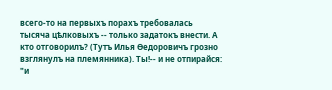всего-то на первыхъ порахъ требовалась тысяча цѣлковыхъ -- только задатокъ внести. А кто отговорилъ? (Тутъ Илья Ѳедоровичъ грозно взглянулъ на племянника). Ты!-- и не отпирайся: "и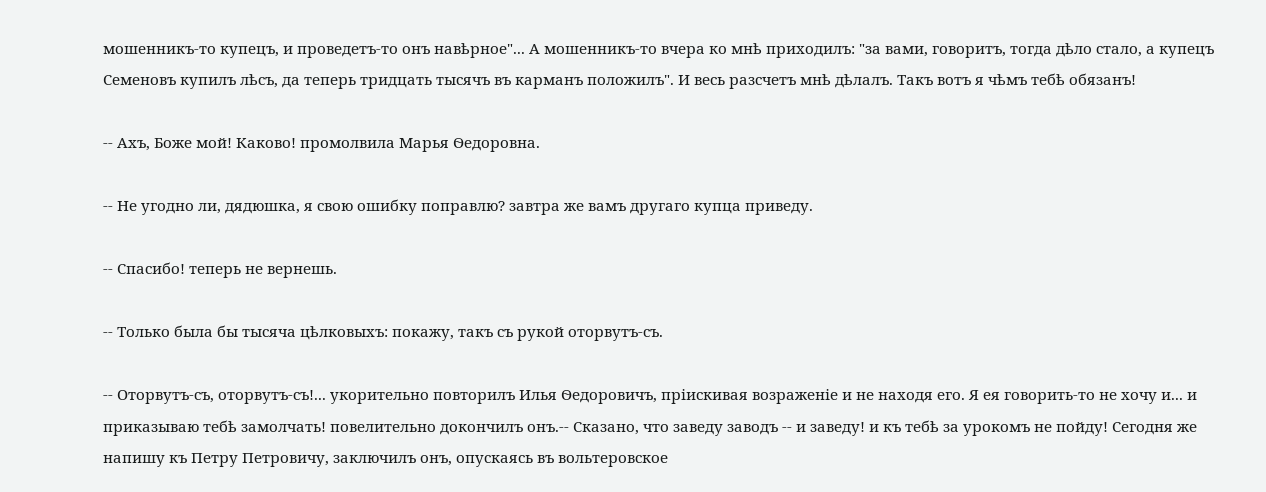мошенникъ-то купецъ, и проведетъ-то онъ навѣрное"... А мошенникъ-то вчера ко мнѣ приходилъ: "за вами, говоритъ, тогда дѣло стало, а купецъ Семеновъ купилъ лѣсъ, да теперь тридцать тысячъ въ карманъ положилъ". И весь разсчетъ мнѣ дѣлалъ. Такъ вотъ я чѣмъ тебѣ обязанъ!

-- Ахъ, Боже мой! Каково! промолвила Марья Ѳедоровна.

-- Не угодно ли, дядюшка, я свою ошибку поправлю? завтра же вамъ другаго купца приведу.

-- Спасибо! теперь не вернешь.

-- Только была бы тысяча цѣлковыхъ: покажу, такъ съ рукой оторвутъ-съ.

-- Оторвутъ-съ, оторвутъ-съ!... укорительно повторилъ Илья Ѳедоровичъ, пріискивая возраженіе и не находя его. Я ея говорить-то не хочу и... и приказываю тебѣ замолчать! повелительно докончилъ онъ.-- Сказано, что заведу заводъ -- и заведу! и къ тебѣ за урокомъ не пойду! Сегодня же напишу къ Петру Петровичу, заключилъ онъ, опускаясь въ вольтеровское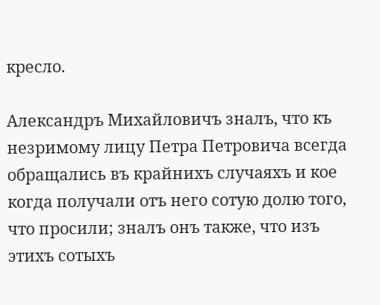кресло.

Александръ Михайловичъ зналъ, что къ незримому лицу Петра Петровича всегда обращались въ крайнихъ случаяхъ и кое когда получали отъ него сотую долю того, что просили; зналъ онъ также, что изъ этихъ сотыхъ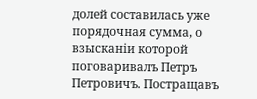долей составилась уже порядочная сумма, о взысканіи которой поговаривалъ Петръ Петровичъ. Постращавъ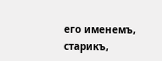его именемъ, старикъ,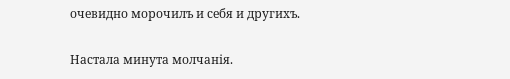очевидно морочилъ и себя и другихъ.

Настала минута молчанія.